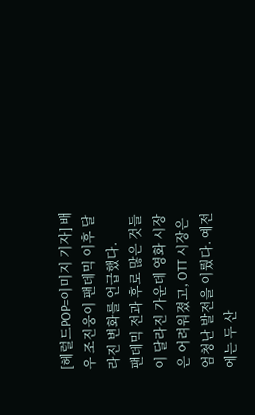[헤럴드POP=이미지 기자] 배우 조진웅이 팬데믹 이후 달라진 변화를 언급했다.
팬데믹 전과 후로 많은 것들이 달라진 가운데 영화 시장은 어려워졌고, OTT 시장은 엄청난 발전을 이뤘다. 예전에는 두 산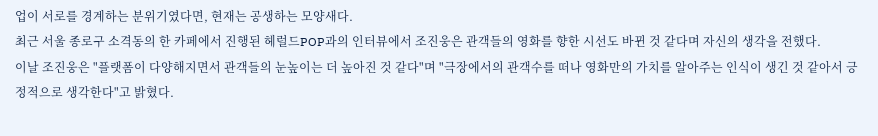업이 서로를 경계하는 분위기였다면, 현재는 공생하는 모양새다.
최근 서울 종로구 소격동의 한 카페에서 진행된 헤럴드POP과의 인터뷰에서 조진웅은 관객들의 영화를 향한 시선도 바뀐 것 같다며 자신의 생각을 전했다.
이날 조진웅은 "플랫폼이 다양해지면서 관객들의 눈높이는 더 높아진 것 같다"며 "극장에서의 관객수를 떠나 영화만의 가치를 알아주는 인식이 생긴 것 같아서 긍정적으로 생각한다"고 밝혔다.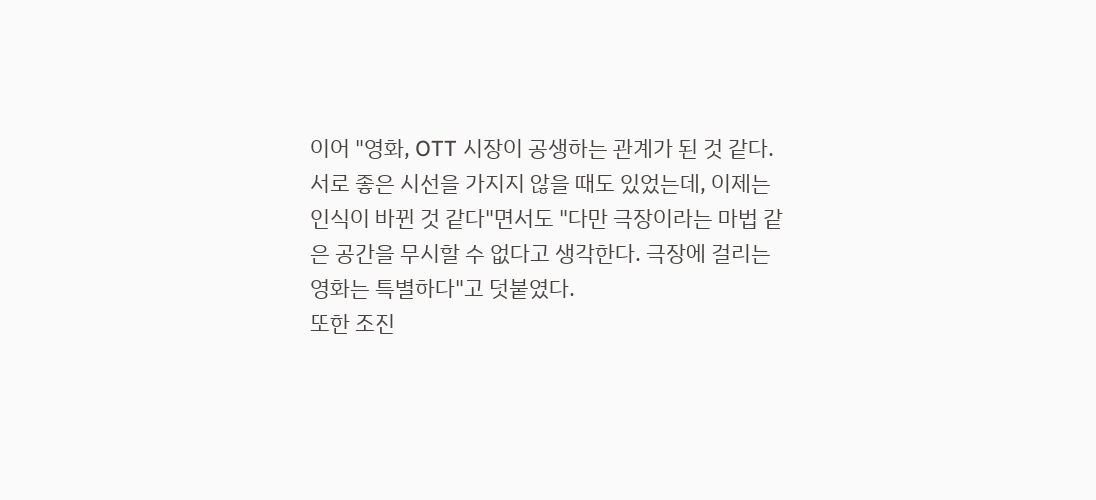이어 "영화, OTT 시장이 공생하는 관계가 된 것 같다. 서로 좋은 시선을 가지지 않을 때도 있었는데, 이제는 인식이 바뀐 것 같다"면서도 "다만 극장이라는 마법 같은 공간을 무시할 수 없다고 생각한다. 극장에 걸리는 영화는 특별하다"고 덧붙였다.
또한 조진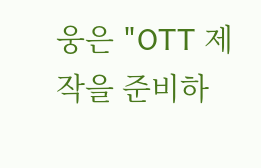웅은 "OTT 제작을 준비하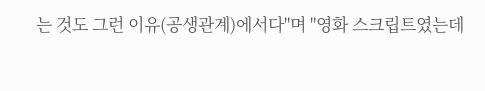는 것도 그런 이유(공생관계)에서다"며 "영화 스크립트였는데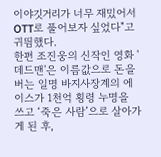이야깃거리가 너무 재밌어서 OTT로 풀어보자 싶었다"고 귀띔했다.
한편 조진웅의 신작인 영화 '데드맨'은 이름값으로 돈을 버는 일명 바지사장계의 에이스가 1천억 횡령 누명을 쓰고 ‘죽은 사람’으로 살아가게 된 후,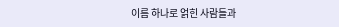이름 하나로 얽힌 사람들과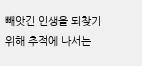빼앗긴 인생을 되찾기 위해 추적에 나서는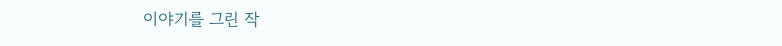이야기를 그린 작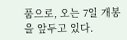품으로, 오는 7일 개봉을 앞두고 있다.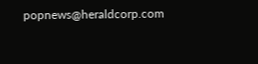popnews@heraldcorp.com